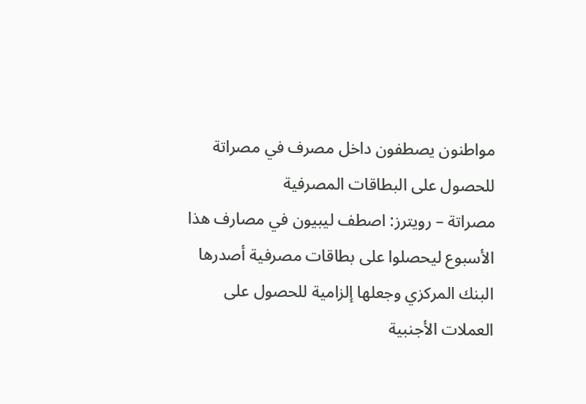مواطنون يصطفون داخل مصرف في مصراتة للحصول على البطاقات المصرفية
مصراتة – رويترز: اصطف ليبيون في مصارف هذا الأسبوع ليحصلوا على بطاقات مصرفية أصدرها البنك المركزي وجعلها إلزامية للحصول على العملات الأجنبية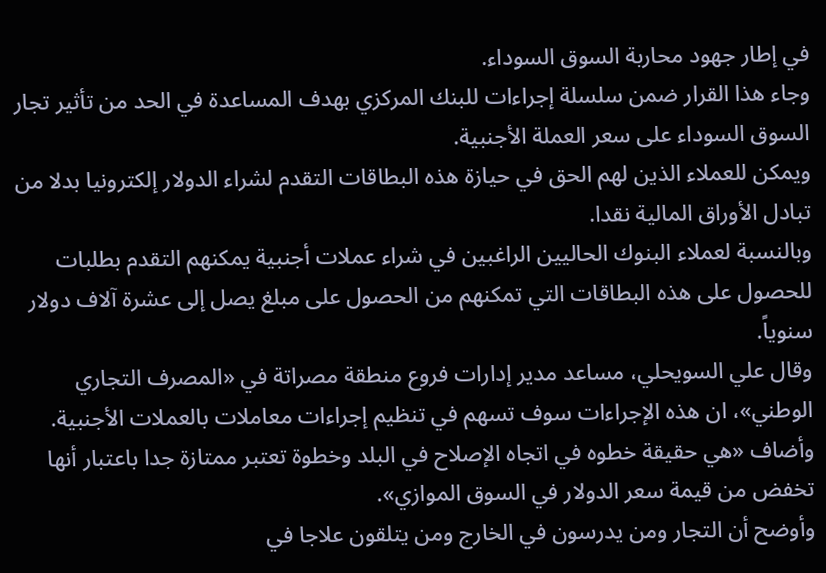في إطار جهود محاربة السوق السوداء.
وجاء هذا القرار ضمن سلسلة إجراءات للبنك المركزي بهدف المساعدة في الحد من تأثير تجار السوق السوداء على سعر العملة الأجنبية.
ويمكن للعملاء الذين لهم الحق في حيازة هذه البطاقات التقدم لشراء الدولار إلكترونيا بدلا من تبادل الأوراق المالية نقدا.
وبالنسبة لعملاء البنوك الحاليين الراغبين في شراء عملات أجنبية يمكنهم التقدم بطلبات للحصول على هذه البطاقات التي تمكنهم من الحصول على مبلغ يصل إلى عشرة آلاف دولار سنوياً.
وقال علي السويحلي، مساعد مدير إدارات فروع منطقة مصراتة في «المصرف التجاري الوطني»، ان هذه الإجراءات سوف تسهم في تنظيم إجراءات معاملات بالعملات الأجنبية. وأضاف «هي حقيقة خطوه في اتجاه الإصلاح في البلد وخطوة تعتبر ممتازة جدا باعتبار أنها تخفض من قيمة سعر الدولار في السوق الموازي».
وأوضح أن التجار ومن يدرسون في الخارج ومن يتلقون علاجا في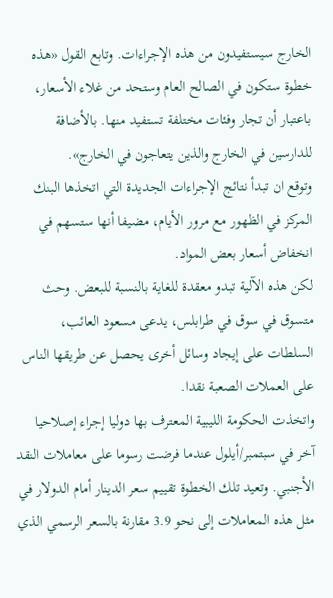الخارج سيستفيدون من هذه الإجراءات. وتابع القول «هذه خطوة ستكون في الصالح العام وستحد من غلاء الأسعار، باعتبار أن تجار وفئات مختلفة تستفيد منها. بالأضافة للدارسين في الخارج والذين يتعاجون في الخارج».
وتوقع ان تبدأ نتائج الإجراءات الجديدة التي اتخذها البنك المركز في الظهور مع مرور الأيام، مضيفا أنها ستسهم في انخفاض أسعار بعض المواد.
لكن هذه الآلية تبدو معقدة للغاية بالنسبة للبعض. وحث متسوق في سوق في طرابلس، يدعى مسعود العائب، السلطات على إيجاد وسائل أخرى يحصل عن طريقها الناس على العملات الصعبة نقدا.
واتخذت الحكومة الليبية المعترف بها دوليا إجراء إصلاحيا آخر في سبتمبر/أيلول عندما فرضت رسوما على معاملات النقد الأجنبي. وتعيد تلك الخطوة تقييم سعر الدينار أمام الدولار في مثل هذه المعاملات إلى نحو 3.9 مقارنة بالسعر الرسمي الذي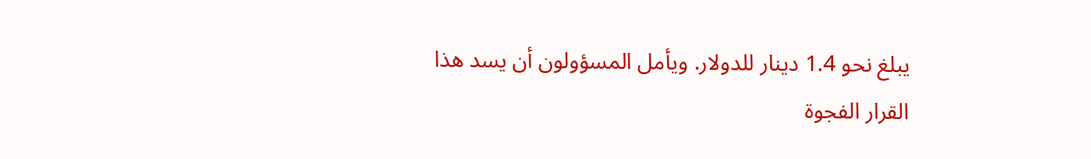يبلغ نحو 1.4 دينار للدولار. ويأمل المسؤولون أن يسد هذا القرار الفجوة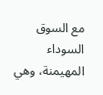مع السوق السوداء المهيمنة، وهي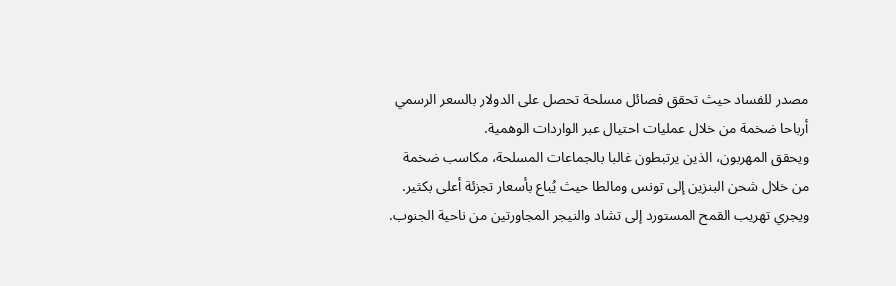مصدر للفساد حيث تحقق فصائل مسلحة تحصل على الدولار بالسعر الرسمي أرباحا ضخمة من خلال عمليات احتيال عبر الواردات الوهمية.
ويحقق المهربون، الذين يرتبطون غالبا بالجماعات المسلحة، مكاسب ضخمة من خلال شحن البنزين إلى تونس ومالطا حيث يُباع بأسعار تجزئة أعلى بكثير. ويجري تهريب القمح المستورد إلى تشاد والنيجر المجاورتين من ناحية الجنوب.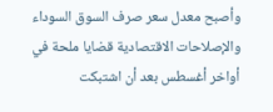وأصبح معدل سعر صرف السوق السوداء والإصلاحات الاقتصادية قضايا ملحة في أواخر أغسطس بعد أن اشتبكت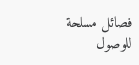فصائل مسلحة للوصول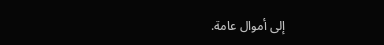إلى أموال عامة.